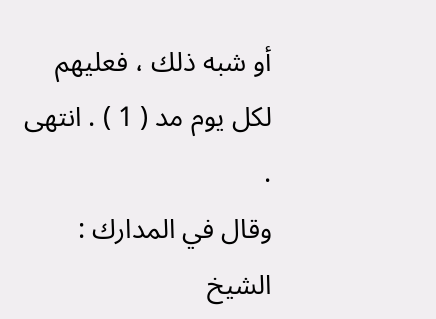أو شبه ذلك ، فعليهم لكل يوم مد ( 1 ) . انتهى .
وقال في المدارك : الشيخ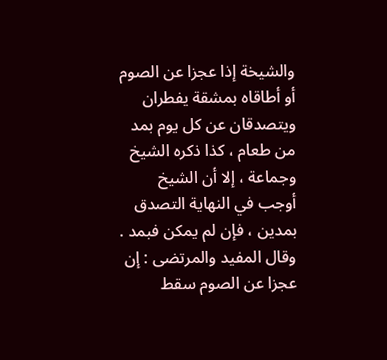والشيخة إذا عجزا عن الصوم أو أطاقاه بمشقة يفطران ويتصدقان عن كل يوم بمد من طعام ، كذا ذكره الشيخ وجماعة ، إلا أن الشيخ أوجب في النهاية التصدق بمدين ، فإن لم يمكن فبمد .
وقال المفيد والمرتضى : إن عجزا عن الصوم سقط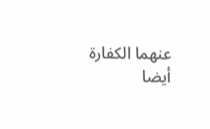عنهما الكفارة أيضا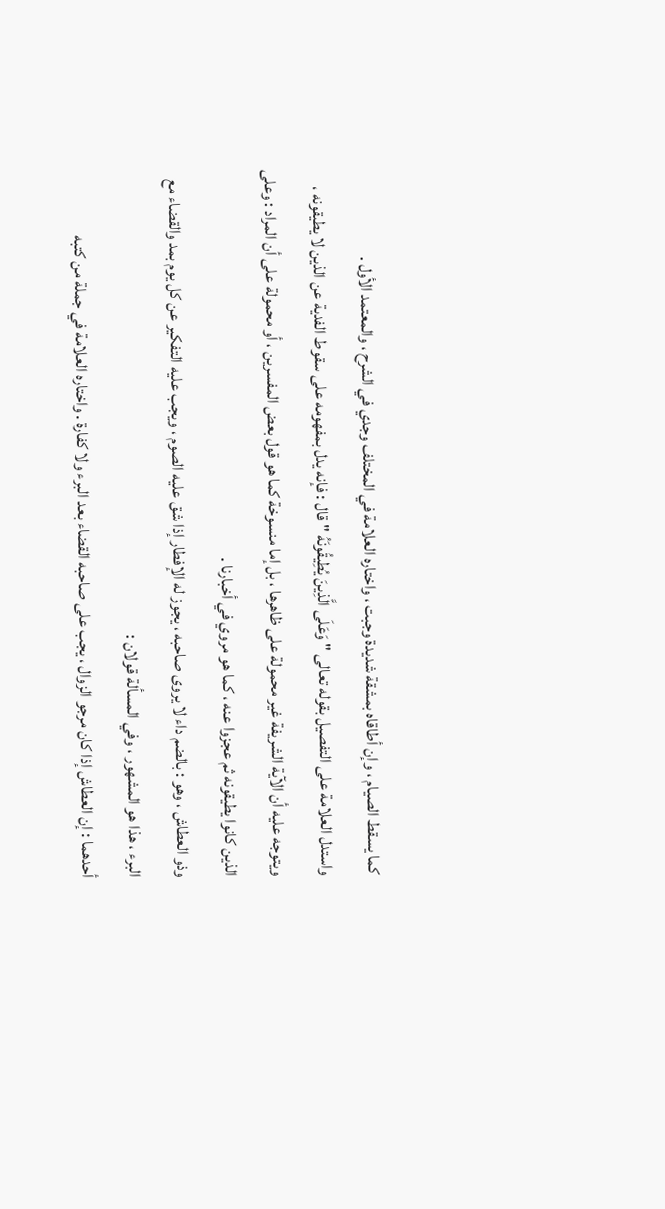كما يسقط الصيام ، وإن أطاقاه بمشقة شديدة وجبت ، واختاره العلامة في المختلف وجدي في الشرح ، والمعتمد الأول .
واستدل العلامة على التفصيل بقوله تعالى " وَعَلَى الَّذِينَ يُطِيقُونَهُ " قال : فإنه يدل بمفهومه على سقوط الفدية عن الذين لا يطيقونه ، ويتوجه عليه أن الآية الشريفة غير محمولة على ظاهرها ، بل إما منسوخة كما هو قول بعض المفسرين ، أو محمولة على أن المراد : وعلى الذين كانوا يطيقونه ثم عجزوا عنه ، كما هو مروي في أخبارنا .
وذو العطاش ، وهو : بالضم داء لا يروى صاحبه ، يجوز له الإفطار إذا شق عليه الصوم ، ويجب عليه التفكير عن كل يوم بمد والقضاء مع البرء ، هذا هو المشهور ، وفي المسألة قولان :
أحدهما : إن العطاش إذا كان مرجو الزوال ، يجب على صاحبه القضاء بعد البرء ولا كفارة . واختاره العلامة في جملة من كتبه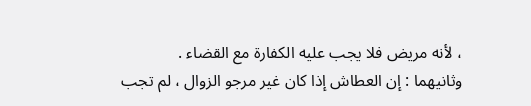، لأنه مريض فلا يجب عليه الكفارة مع القضاء .
وثانيهما : إن العطاش إذا كان غير مرجو الزوال ، لم تجب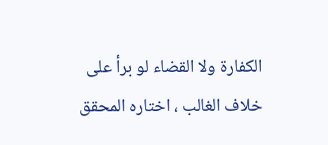الكفارة ولا القضاء لو برأ على خلاف الغالب ، اختاره المحقق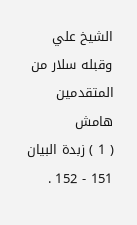الشيخ علي وقبله سلار من المتقدمين
هامش
( 1 ) زبدة البيان 151 - 152 .